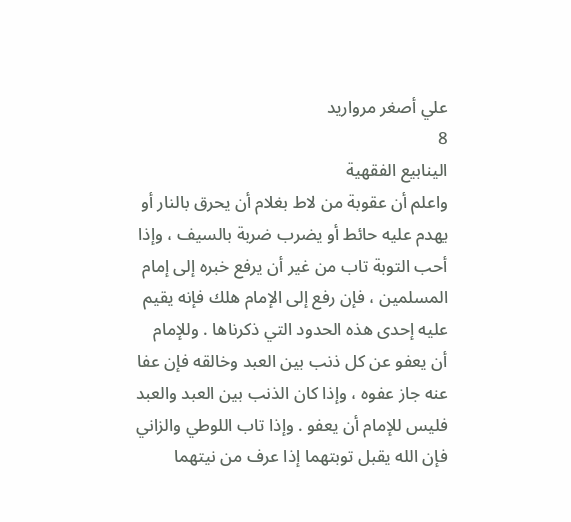علي أصغر مرواريد
8
الينابيع الفقهية
واعلم أن عقوبة من لاط بغلام أن يحرق بالنار أو يهدم عليه حائط أو يضرب ضربة بالسيف ، وإذا أحب التوبة تاب من غير أن يرفع خبره إلى إمام المسلمين ، فإن رفع إلى الإمام هلك فإنه يقيم عليه إحدى هذه الحدود التي ذكرناها . وللإمام أن يعفو عن كل ذنب بين العبد وخالقه فإن عفا عنه جاز عفوه ، وإذا كان الذنب بين العبد والعبد فليس للإمام أن يعفو . وإذا تاب اللوطي والزاني فإن الله يقبل توبتهما إذا عرف من نيتهما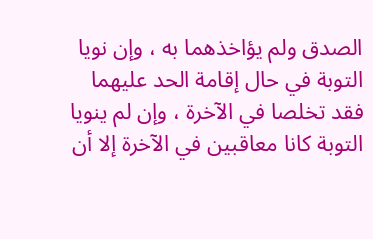الصدق ولم يؤاخذهما به ، وإن نويا التوبة في حال إقامة الحد عليهما فقد تخلصا في الآخرة ، وإن لم ينويا التوبة كانا معاقبين في الآخرة إلا أن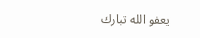يعفو الله تبارك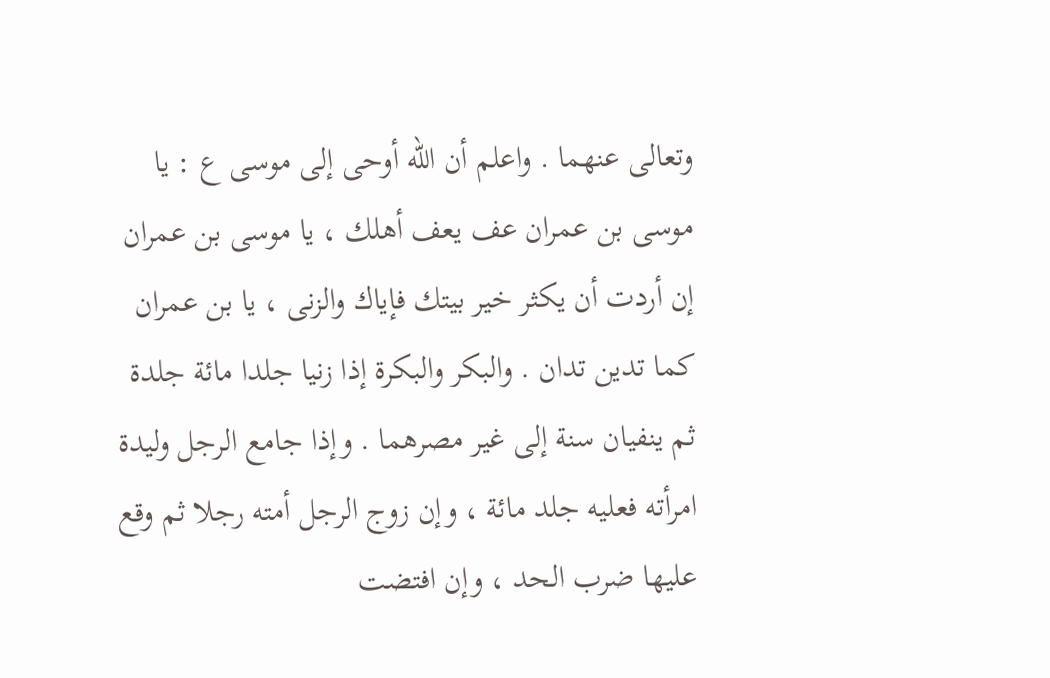وتعالى عنهما . واعلم أن الله أوحى إلى موسى ع : يا موسى بن عمران عف يعف أهلك ، يا موسى بن عمران إن أردت أن يكثر خير بيتك فإياك والزنى ، يا بن عمران كما تدين تدان . والبكر والبكرة إذا زنيا جلدا مائة جلدة ثم ينفيان سنة إلى غير مصرهما . وإذا جامع الرجل وليدة امرأته فعليه جلد مائة ، وإن زوج الرجل أمته رجلا ثم وقع عليها ضرب الحد ، وإن افتضت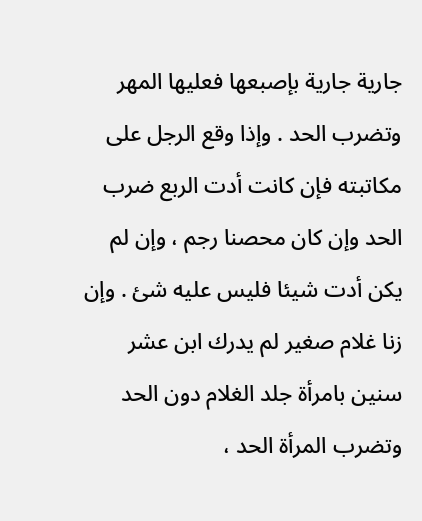جارية جارية بإصبعها فعليها المهر وتضرب الحد . وإذا وقع الرجل على مكاتبته فإن كانت أدت الربع ضرب الحد وإن كان محصنا رجم ، وإن لم يكن أدت شيئا فليس عليه شئ . وإن زنا غلام صغير لم يدرك ابن عشر سنين بامرأة جلد الغلام دون الحد وتضرب المرأة الحد ،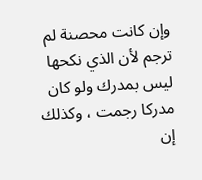وإن كانت محصنة لم ترجم لأن الذي نكحها ليس بمدرك ولو كان مدركا رجمت ، وكذلك إن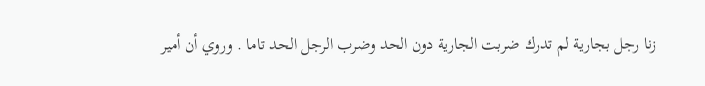زنا رجل بجارية لم تدرك ضربت الجارية دون الحد وضرب الرجل الحد تاما . وروي أن أمير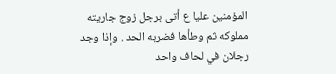المؤمنين عليا ع أتى برجل زوج جاريته مملوكه ثم وطأها فضربه الحد . وإذا وجد رجلان في لحاف واحد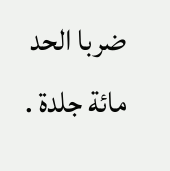ضربا الحد مائة جلدة .